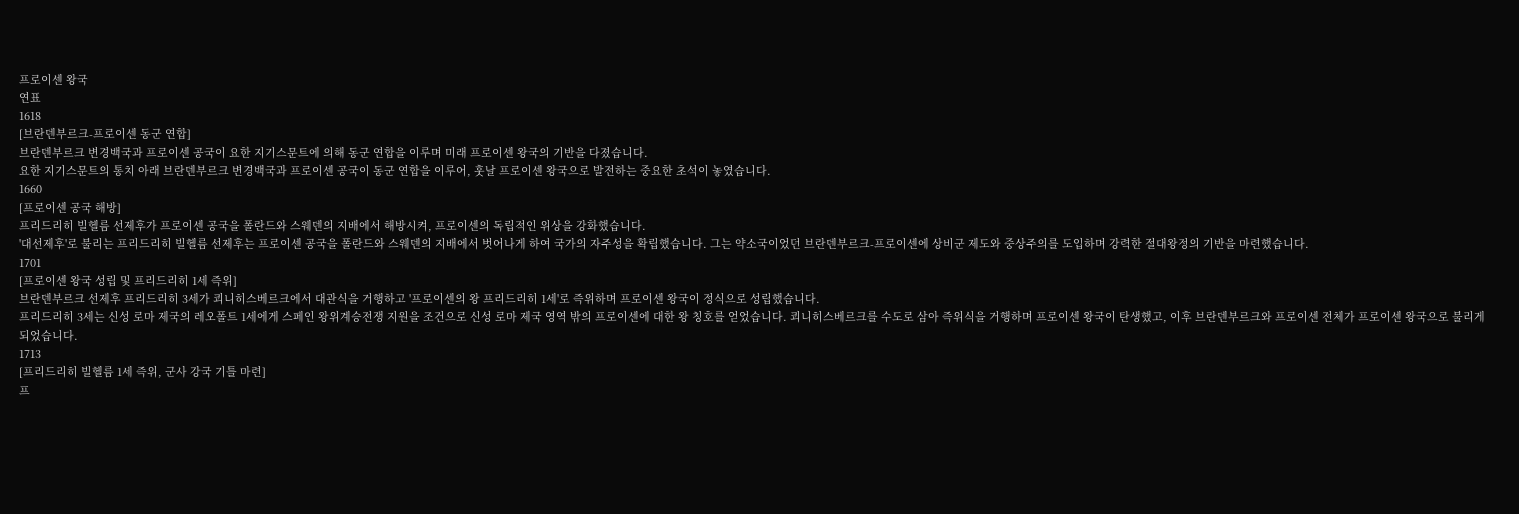프로이센 왕국
연표
1618
[브란덴부르크-프로이센 동군 연합]
브란덴부르크 변경백국과 프로이센 공국이 요한 지기스문트에 의해 동군 연합을 이루며 미래 프로이센 왕국의 기반을 다졌습니다.
요한 지기스문트의 통치 아래 브란덴부르크 변경백국과 프로이센 공국이 동군 연합을 이루어, 훗날 프로이센 왕국으로 발전하는 중요한 초석이 놓였습니다.
1660
[프로이센 공국 해방]
프리드리히 빌헬름 선제후가 프로이센 공국을 폴란드와 스웨덴의 지배에서 해방시켜, 프로이센의 독립적인 위상을 강화했습니다.
'대선제후'로 불리는 프리드리히 빌헬름 선제후는 프로이센 공국을 폴란드와 스웨덴의 지배에서 벗어나게 하여 국가의 자주성을 확립했습니다. 그는 약소국이었던 브란덴부르크-프로이센에 상비군 제도와 중상주의를 도입하며 강력한 절대왕정의 기반을 마련했습니다.
1701
[프로이센 왕국 성립 및 프리드리히 1세 즉위]
브란덴부르크 선제후 프리드리히 3세가 쾨니히스베르크에서 대관식을 거행하고 '프로이센의 왕 프리드리히 1세'로 즉위하며 프로이센 왕국이 정식으로 성립했습니다.
프리드리히 3세는 신성 로마 제국의 레오폴트 1세에게 스페인 왕위계승전쟁 지원을 조건으로 신성 로마 제국 영역 밖의 프로이센에 대한 왕 칭호를 얻었습니다. 쾨니히스베르크를 수도로 삼아 즉위식을 거행하며 프로이센 왕국이 탄생했고, 이후 브란덴부르크와 프로이센 전체가 프로이센 왕국으로 불리게 되었습니다.
1713
[프리드리히 빌헬름 1세 즉위, 군사 강국 기틀 마련]
프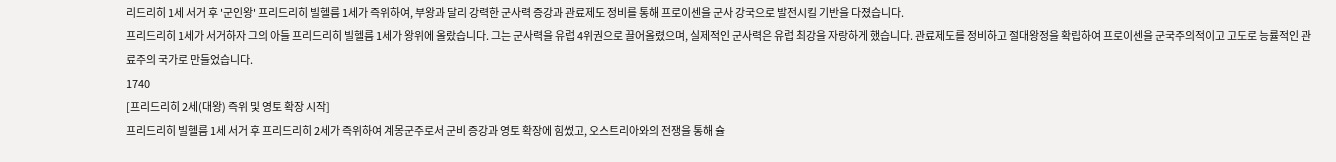리드리히 1세 서거 후 '군인왕' 프리드리히 빌헬름 1세가 즉위하여, 부왕과 달리 강력한 군사력 증강과 관료제도 정비를 통해 프로이센을 군사 강국으로 발전시킬 기반을 다졌습니다.
프리드리히 1세가 서거하자 그의 아들 프리드리히 빌헬름 1세가 왕위에 올랐습니다. 그는 군사력을 유럽 4위권으로 끌어올렸으며, 실제적인 군사력은 유럽 최강을 자랑하게 했습니다. 관료제도를 정비하고 절대왕정을 확립하여 프로이센을 군국주의적이고 고도로 능률적인 관료주의 국가로 만들었습니다.
1740
[프리드리히 2세(대왕) 즉위 및 영토 확장 시작]
프리드리히 빌헬름 1세 서거 후 프리드리히 2세가 즉위하여 계몽군주로서 군비 증강과 영토 확장에 힘썼고, 오스트리아와의 전쟁을 통해 슐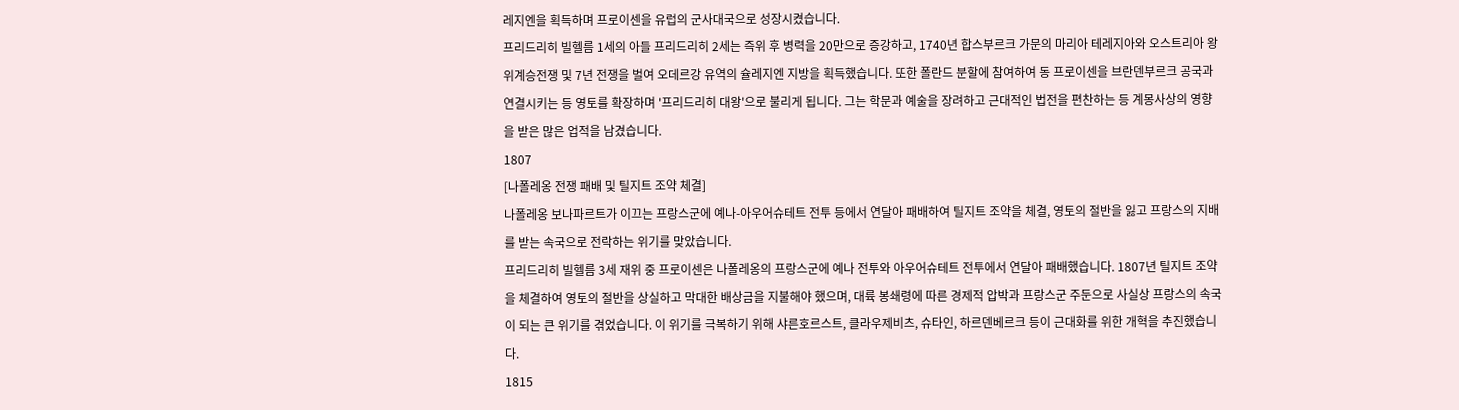레지엔을 획득하며 프로이센을 유럽의 군사대국으로 성장시켰습니다.
프리드리히 빌헬름 1세의 아들 프리드리히 2세는 즉위 후 병력을 20만으로 증강하고, 1740년 합스부르크 가문의 마리아 테레지아와 오스트리아 왕위계승전쟁 및 7년 전쟁을 벌여 오데르강 유역의 슐레지엔 지방을 획득했습니다. 또한 폴란드 분할에 참여하여 동 프로이센을 브란덴부르크 공국과 연결시키는 등 영토를 확장하며 '프리드리히 대왕'으로 불리게 됩니다. 그는 학문과 예술을 장려하고 근대적인 법전을 편찬하는 등 계몽사상의 영향을 받은 많은 업적을 남겼습니다.
1807
[나폴레옹 전쟁 패배 및 틸지트 조약 체결]
나폴레옹 보나파르트가 이끄는 프랑스군에 예나-아우어슈테트 전투 등에서 연달아 패배하여 틸지트 조약을 체결, 영토의 절반을 잃고 프랑스의 지배를 받는 속국으로 전락하는 위기를 맞았습니다.
프리드리히 빌헬름 3세 재위 중 프로이센은 나폴레옹의 프랑스군에 예나 전투와 아우어슈테트 전투에서 연달아 패배했습니다. 1807년 틸지트 조약을 체결하여 영토의 절반을 상실하고 막대한 배상금을 지불해야 했으며, 대륙 봉쇄령에 따른 경제적 압박과 프랑스군 주둔으로 사실상 프랑스의 속국이 되는 큰 위기를 겪었습니다. 이 위기를 극복하기 위해 샤른호르스트, 클라우제비츠, 슈타인, 하르덴베르크 등이 근대화를 위한 개혁을 추진했습니다.
1815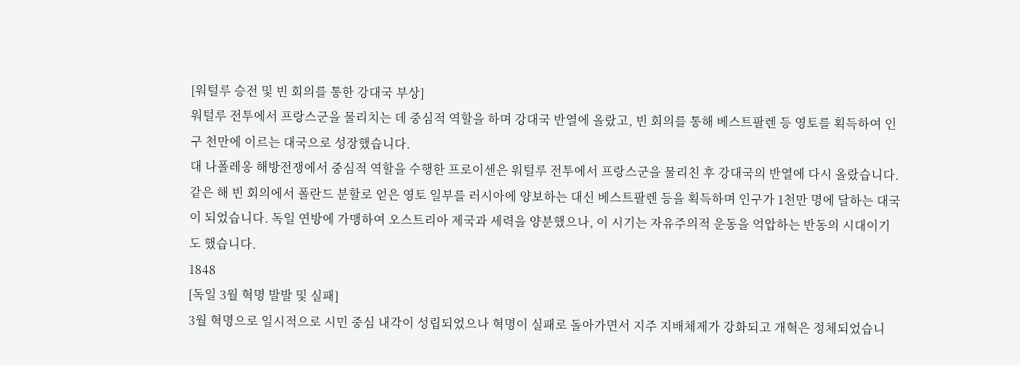[워털루 승전 및 빈 회의를 통한 강대국 부상]
워털루 전투에서 프랑스군을 물리치는 데 중심적 역할을 하며 강대국 반열에 올랐고, 빈 회의를 통해 베스트팔렌 등 영토를 획득하여 인구 천만에 이르는 대국으로 성장했습니다.
대 나폴레옹 해방전쟁에서 중심적 역할을 수행한 프로이센은 워털루 전투에서 프랑스군을 물리친 후 강대국의 반열에 다시 올랐습니다. 같은 해 빈 회의에서 폴란드 분할로 얻은 영토 일부를 러시아에 양보하는 대신 베스트팔렌 등을 획득하며 인구가 1천만 명에 달하는 대국이 되었습니다. 독일 연방에 가맹하여 오스트리아 제국과 세력을 양분했으나, 이 시기는 자유주의적 운동을 억압하는 반동의 시대이기도 했습니다.
1848
[독일 3월 혁명 발발 및 실패]
3월 혁명으로 일시적으로 시민 중심 내각이 성립되었으나 혁명이 실패로 돌아가면서 지주 지배체제가 강화되고 개혁은 정체되었습니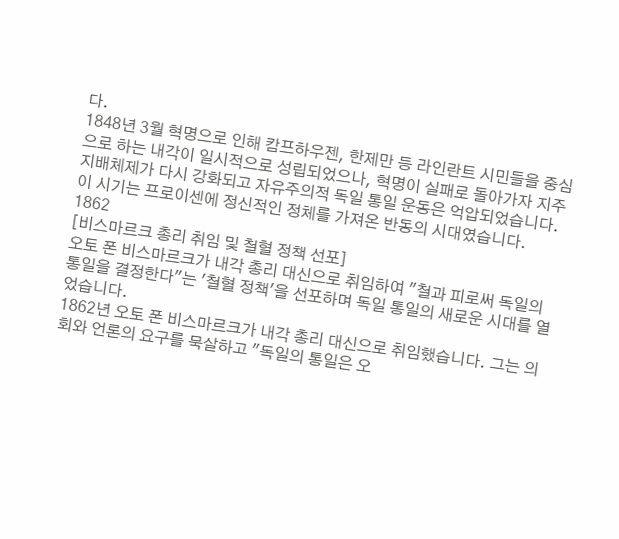다.
1848년 3월 혁명으로 인해 캄프하우젠, 한제만 등 라인란트 시민들을 중심으로 하는 내각이 일시적으로 성립되었으나, 혁명이 실패로 돌아가자 지주 지배체제가 다시 강화되고 자유주의적 독일 통일 운동은 억압되었습니다. 이 시기는 프로이센에 정신적인 정체를 가져온 반동의 시대였습니다.
1862
[비스마르크 총리 취임 및 철혈 정책 선포]
오토 폰 비스마르크가 내각 총리 대신으로 취임하여 "철과 피로써 독일의 통일을 결정한다"는 '철혈 정책'을 선포하며 독일 통일의 새로운 시대를 열었습니다.
1862년 오토 폰 비스마르크가 내각 총리 대신으로 취임했습니다. 그는 의회와 언론의 요구를 묵살하고 "독일의 통일은 오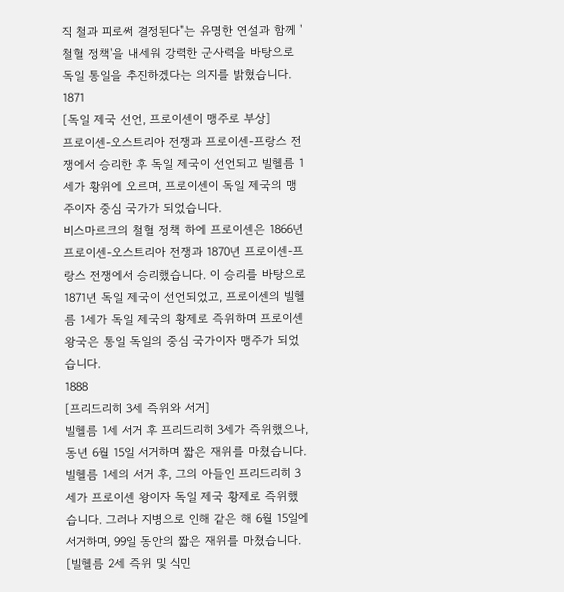직 철과 피로써 결정된다"는 유명한 연설과 함께 '철혈 정책'을 내세워 강력한 군사력을 바탕으로 독일 통일을 추진하겠다는 의지를 밝혔습니다.
1871
[독일 제국 선언, 프로이센이 맹주로 부상]
프로이센-오스트리아 전쟁과 프로이센-프랑스 전쟁에서 승리한 후 독일 제국이 선언되고 빌헬름 1세가 황위에 오르며, 프로이센이 독일 제국의 맹주이자 중심 국가가 되었습니다.
비스마르크의 철혈 정책 하에 프로이센은 1866년 프로이센-오스트리아 전쟁과 1870년 프로이센-프랑스 전쟁에서 승리했습니다. 이 승리를 바탕으로 1871년 독일 제국이 선언되었고, 프로이센의 빌헬름 1세가 독일 제국의 황제로 즉위하며 프로이센 왕국은 통일 독일의 중심 국가이자 맹주가 되었습니다.
1888
[프리드리히 3세 즉위와 서거]
빌헬름 1세 서거 후 프리드리히 3세가 즉위했으나, 동년 6월 15일 서거하며 짧은 재위를 마쳤습니다.
빌헬름 1세의 서거 후, 그의 아들인 프리드리히 3세가 프로이센 왕이자 독일 제국 황제로 즉위했습니다. 그러나 지병으로 인해 같은 해 6월 15일에 서거하며, 99일 동안의 짧은 재위를 마쳤습니다.
[빌헬름 2세 즉위 및 식민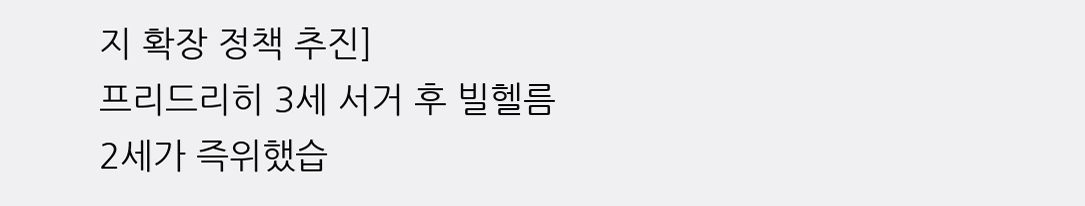지 확장 정책 추진]
프리드리히 3세 서거 후 빌헬름 2세가 즉위했습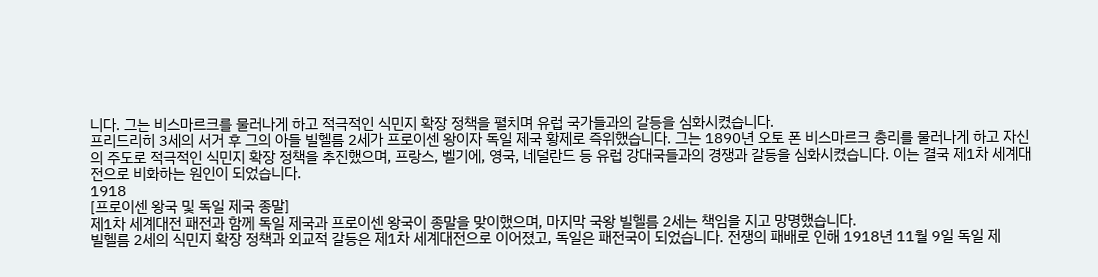니다. 그는 비스마르크를 물러나게 하고 적극적인 식민지 확장 정책을 펼치며 유럽 국가들과의 갈등을 심화시켰습니다.
프리드리히 3세의 서거 후 그의 아들 빌헬름 2세가 프로이센 왕이자 독일 제국 황제로 즉위했습니다. 그는 1890년 오토 폰 비스마르크 총리를 물러나게 하고 자신의 주도로 적극적인 식민지 확장 정책을 추진했으며, 프랑스, 벨기에, 영국, 네덜란드 등 유럽 강대국들과의 경쟁과 갈등을 심화시켰습니다. 이는 결국 제1차 세계대전으로 비화하는 원인이 되었습니다.
1918
[프로이센 왕국 및 독일 제국 종말]
제1차 세계대전 패전과 함께 독일 제국과 프로이센 왕국이 종말을 맞이했으며, 마지막 국왕 빌헬름 2세는 책임을 지고 망명했습니다.
빌헬름 2세의 식민지 확장 정책과 외교적 갈등은 제1차 세계대전으로 이어졌고, 독일은 패전국이 되었습니다. 전쟁의 패배로 인해 1918년 11월 9일 독일 제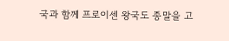국과 함께 프로이센 왕국도 종말을 고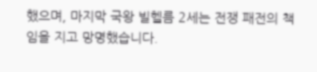했으며, 마지막 국왕 빌헬름 2세는 전쟁 패전의 책임을 지고 망명했습니다.